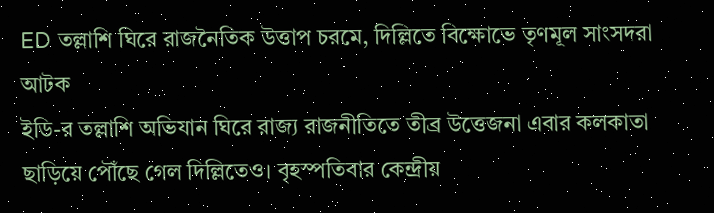ED তল্লাশি ঘিরে রাজনৈতিক উত্তাপ চরমে, দিল্লিতে বিক্ষোভে তৃণমূল সাংসদরা আটক
ইডি-র তল্লাশি অভিযান ঘিরে রাজ্য রাজনীতিতে তীব্র উত্তেজনা এবার কলকাতা ছাড়িয়ে পৌঁছে গেল দিল্লিতেও। বৃহস্পতিবার কেন্দ্রীয়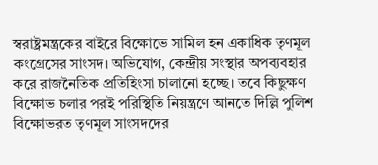স্বরাষ্ট্রমন্ত্রকের বাইরে বিক্ষোভে সামিল হন একাধিক তৃণমূল কংগ্রেসের সাংসদ। অভিযোগ, কেন্দ্রীয় সংস্থার অপব্যবহার করে রাজনৈতিক প্রতিহিংসা চালানো হচ্ছে। তবে কিছুক্ষণ বিক্ষোভ চলার পরই পরিস্থিতি নিয়ন্ত্রণে আনতে দিল্লি পুলিশ বিক্ষোভরত তৃণমূল সাংসদদের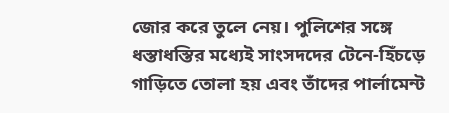জোর করে তুলে নেয়। পুলিশের সঙ্গে ধস্তাধস্তির মধ্যেই সাংসদদের টেনে-হিঁচড়ে গাড়িতে তোলা হয় এবং তাঁদের পার্লামেন্ট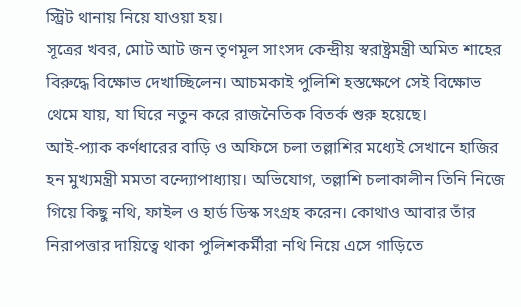স্ট্রিট থানায় নিয়ে যাওয়া হয়।
সূত্রের খবর, মোট আট জন তৃণমূল সাংসদ কেন্দ্রীয় স্বরাষ্ট্রমন্ত্রী অমিত শাহের বিরুদ্ধে বিক্ষোভ দেখাচ্ছিলেন। আচমকাই পুলিশি হস্তক্ষেপে সেই বিক্ষোভ থেমে যায়, যা ঘিরে নতুন করে রাজনৈতিক বিতর্ক শুরু হয়েছে।
আই-প্যাক কর্ণধারের বাড়ি ও অফিসে চলা তল্লাশির মধ্যেই সেখানে হাজির হন মুখ্যমন্ত্রী মমতা বন্দ্যোপাধ্যায়। অভিযোগ, তল্লাশি চলাকালীন তিনি নিজে গিয়ে কিছু নথি, ফাইল ও হার্ড ডিস্ক সংগ্রহ করেন। কোথাও আবার তাঁর নিরাপত্তার দায়িত্বে থাকা পুলিশকর্মীরা নথি নিয়ে এসে গাড়িতে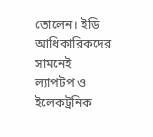তোলেন। ইডি আধিকারিকদের সামনেই ল্যাপটপ ও ইলেকট্রনিক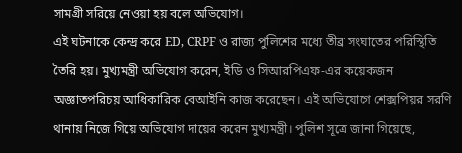সামগ্রী সরিয়ে নেওয়া হয় বলে অভিযোগ।
এই ঘটনাকে কেন্দ্র করে ED, CRPF ও রাজ্য পুলিশের মধ্যে তীব্র সংঘাতের পরিস্থিতি তৈরি হয়। মুখ্যমন্ত্রী অভিযোগ করেন, ইডি ও সিআরপিএফ-এর কয়েকজন অজ্ঞাতপরিচয় আধিকারিক বেআইনি কাজ করেছেন। এই অভিযোগে শেক্সপিয়র সরণি থানায় নিজে গিয়ে অভিযোগ দায়ের করেন মুখ্যমন্ত্রী। পুলিশ সূত্রে জানা গিয়েছে,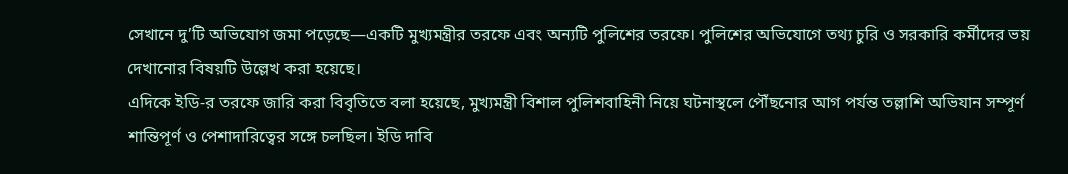সেখানে দু’টি অভিযোগ জমা পড়েছে—একটি মুখ্যমন্ত্রীর তরফে এবং অন্যটি পুলিশের তরফে। পুলিশের অভিযোগে তথ্য চুরি ও সরকারি কর্মীদের ভয় দেখানোর বিষয়টি উল্লেখ করা হয়েছে।
এদিকে ইডি-র তরফে জারি করা বিবৃতিতে বলা হয়েছে, মুখ্যমন্ত্রী বিশাল পুলিশবাহিনী নিয়ে ঘটনাস্থলে পৌঁছনোর আগ পর্যন্ত তল্লাশি অভিযান সম্পূর্ণ শান্তিপূর্ণ ও পেশাদারিত্বের সঙ্গে চলছিল। ইডি দাবি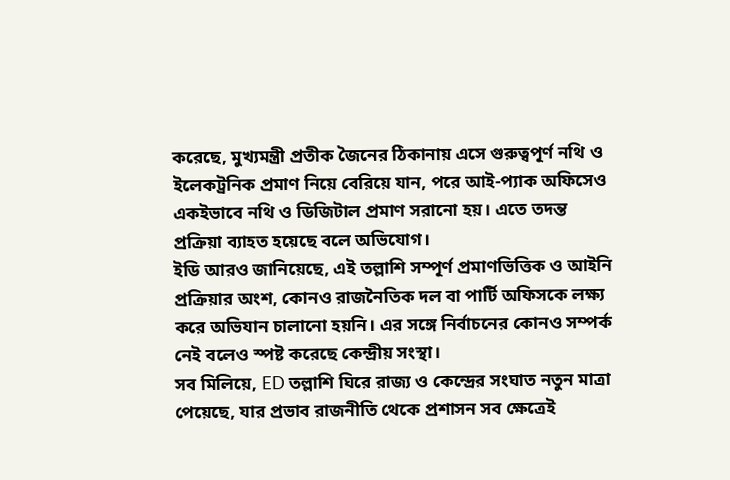করেছে, মুখ্যমন্ত্রী প্রতীক জৈনের ঠিকানায় এসে গুরুত্বপূর্ণ নথি ও ইলেকট্রনিক প্রমাণ নিয়ে বেরিয়ে যান, পরে আই-প্যাক অফিসেও একইভাবে নথি ও ডিজিটাল প্রমাণ সরানো হয়। এতে তদন্ত প্রক্রিয়া ব্যাহত হয়েছে বলে অভিযোগ।
ইডি আরও জানিয়েছে, এই তল্লাশি সম্পূর্ণ প্রমাণভিত্তিক ও আইনি প্রক্রিয়ার অংশ, কোনও রাজনৈতিক দল বা পার্টি অফিসকে লক্ষ্য করে অভিযান চালানো হয়নি। এর সঙ্গে নির্বাচনের কোনও সম্পর্ক নেই বলেও স্পষ্ট করেছে কেন্দ্রীয় সংস্থা।
সব মিলিয়ে, ED তল্লাশি ঘিরে রাজ্য ও কেন্দ্রের সংঘাত নতুন মাত্রা পেয়েছে, যার প্রভাব রাজনীতি থেকে প্রশাসন সব ক্ষেত্রেই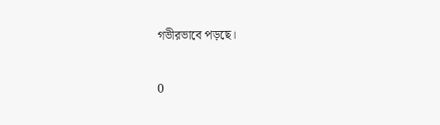গভীরভাবে পড়ছে।

0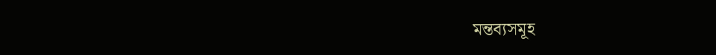মন্তব্যসমূহ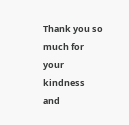Thank you so much for your kindness and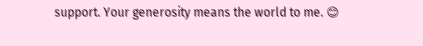support. Your generosity means the world to me. 😊